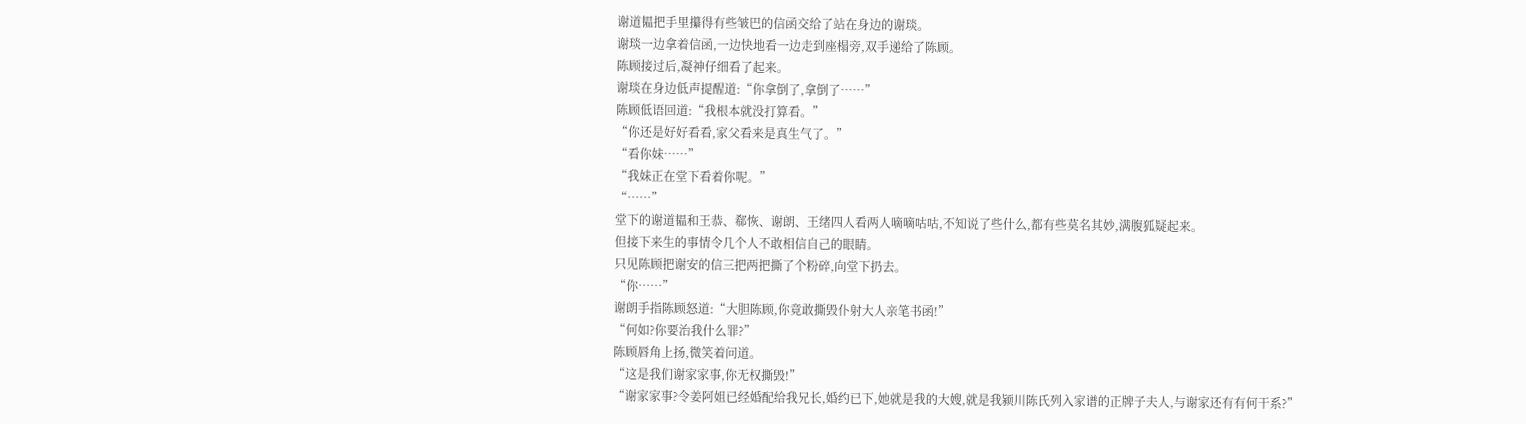谢道韫把手里攥得有些皱巴的信函交给了站在身边的谢琰。
谢琰一边拿着信函,一边快地看一边走到座榻旁,双手递给了陈顾。
陈顾接过后,凝神仔细看了起来。
谢琰在身边低声提醒道:“你拿倒了,拿倒了……”
陈顾低语回道:“我根本就没打算看。”
“你还是好好看看,家父看来是真生气了。”
“看你妹……”
“我妹正在堂下看着你呢。”
“……”
堂下的谢道韫和王恭、郗恢、谢朗、王绪四人看两人嘀嘀咕咕,不知说了些什么,都有些莫名其妙,满腹狐疑起来。
但接下来生的事情令几个人不敢相信自己的眼睛。
只见陈顾把谢安的信三把两把撕了个粉碎,向堂下扔去。
“你……”
谢朗手指陈顾怒道:“大胆陈顾,你竟敢撕毁仆射大人亲笔书函!”
“何如?你要治我什么罪?”
陈顾唇角上扬,微笑着问道。
“这是我们谢家家事,你无权撕毁!”
“谢家家事?令姜阿姐已经婚配给我兄长,婚约已下,她就是我的大嫂,就是我颍川陈氏列入家谱的正牌子夫人,与谢家还有有何干系?”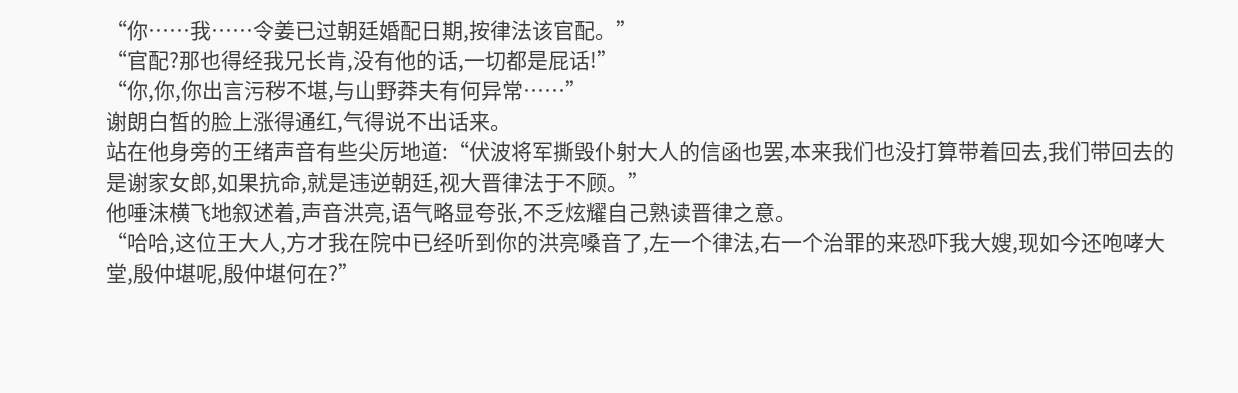“你……我……令姜已过朝廷婚配日期,按律法该官配。”
“官配?那也得经我兄长肯,没有他的话,一切都是屁话!”
“你,你,你出言污秽不堪,与山野莽夫有何异常……”
谢朗白皙的脸上涨得通红,气得说不出话来。
站在他身旁的王绪声音有些尖厉地道:“伏波将军撕毁仆射大人的信函也罢,本来我们也没打算带着回去,我们带回去的是谢家女郎,如果抗命,就是违逆朝廷,视大晋律法于不顾。”
他唾沫横飞地叙述着,声音洪亮,语气略显夸张,不乏炫耀自己熟读晋律之意。
“哈哈,这位王大人,方才我在院中已经听到你的洪亮嗓音了,左一个律法,右一个治罪的来恐吓我大嫂,现如今还咆哮大堂,殷仲堪呢,殷仲堪何在?”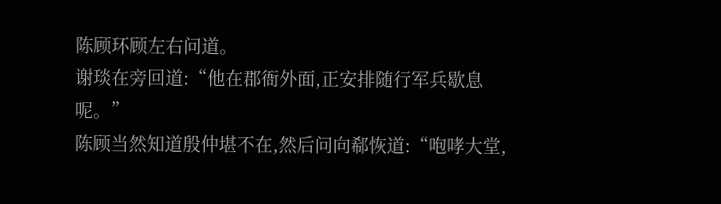陈顾环顾左右问道。
谢琰在旁回道:“他在郡衙外面,正安排随行军兵歇息呢。”
陈顾当然知道殷仲堪不在,然后问向郗恢道:“咆哮大堂,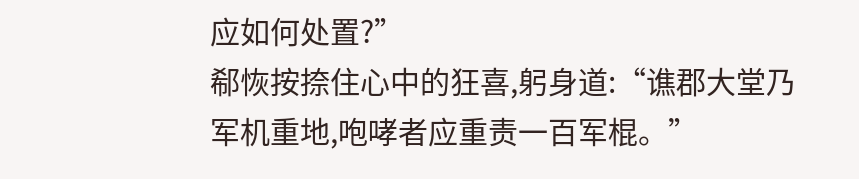应如何处置?”
郗恢按捺住心中的狂喜,躬身道:“谯郡大堂乃军机重地,咆哮者应重责一百军棍。”